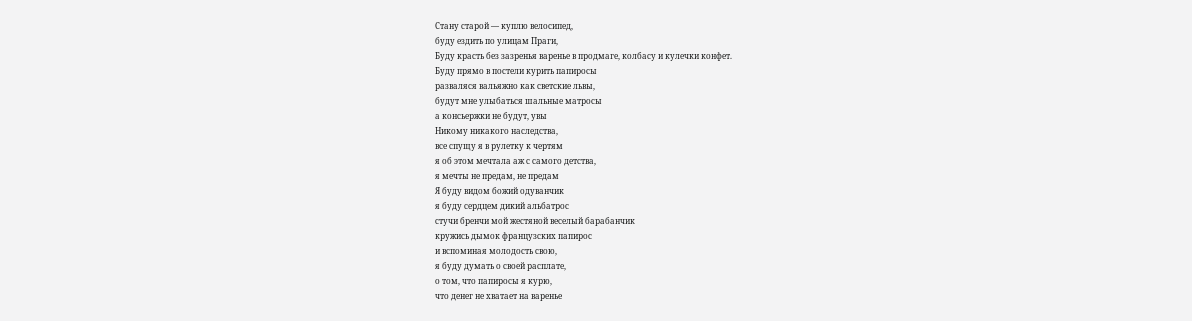Стану старой — куплю велосипед,
буду ездить по улицам Праги,
Буду красть без зазренья варенье в продмаге, колбасу и кулечки конфет.
Буду прямо в постели курить папиросы
разваляся вальяжно как светские львы,
будут мне улыбаться шальные матросы
а консьержки не будут, увы
Никому никакого наследства,
все спущу я в рулетку к чертям
я об этом мечтала аж с самого детства,
я мечты не предам, не предам
Я буду видом божий одуванчик
я буду сердцем дикий альбатрос
стучи бренчи мой жестяной веселый барабанчик
кружись дымок французских папирос
и вспоминая молодость свою,
я буду думать о своей расплате,
о том, что папиросы я курю,
что денег не хватает на варенье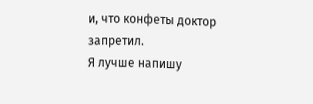и, что конфеты доктор запретил.
Я лучше напишу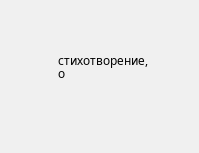стихотворение,
о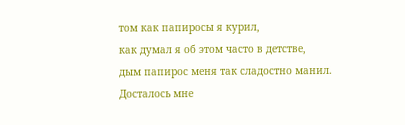том как папиросы я курил,
как думал я об этом часто в детстве,
дым папирос меня так сладостно манил.
Досталось мне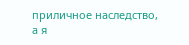приличное наследство,
а я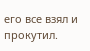его все взял и прокутил.